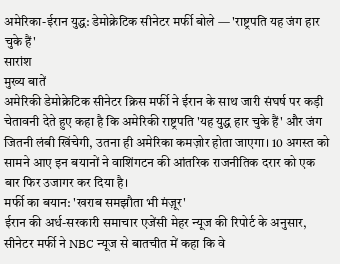अमेरिका-ईरान युद्ध: डेमोक्रेटिक सीनेटर मर्फी बोले — 'राष्ट्रपति यह जंग हार चुके हैं'
सारांश
मुख्य बातें
अमेरिकी डेमोक्रेटिक सीनेटर क्रिस मर्फी ने ईरान के साथ जारी संघर्ष पर कड़ी चेतावनी देते हुए कहा है कि अमेरिकी राष्ट्रपति 'यह युद्ध हार चुके हैं' और जंग जितनी लंबी खिंचेगी, उतना ही अमेरिका कमज़ोर होता जाएगा। 10 अगस्त को सामने आए इन बयानों ने वाशिंगटन की आंतरिक राजनीतिक दरार को एक बार फिर उजागर कर दिया है।
मर्फी का बयान: 'खराब समझौता भी मंज़ूर'
ईरान की अर्ध-सरकारी समाचार एजेंसी मेहर न्यूज की रिपोर्ट के अनुसार, सीनेटर मर्फी ने NBC न्यूज से बातचीत में कहा कि वे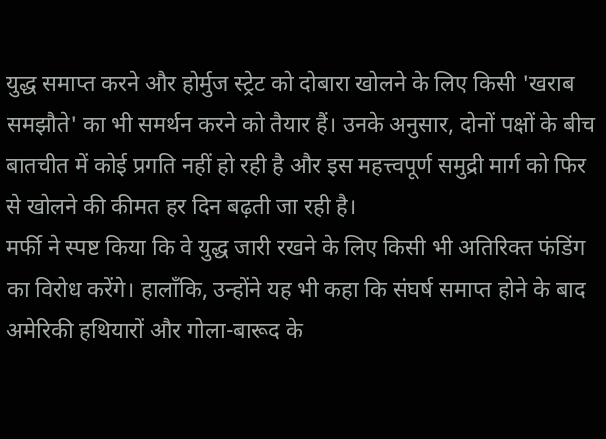युद्ध समाप्त करने और होर्मुज स्ट्रेट को दोबारा खोलने के लिए किसी 'खराब समझौते' का भी समर्थन करने को तैयार हैं। उनके अनुसार, दोनों पक्षों के बीच बातचीत में कोई प्रगति नहीं हो रही है और इस महत्त्वपूर्ण समुद्री मार्ग को फिर से खोलने की कीमत हर दिन बढ़ती जा रही है।
मर्फी ने स्पष्ट किया कि वे युद्ध जारी रखने के लिए किसी भी अतिरिक्त फंडिंग का विरोध करेंगे। हालाँकि, उन्होंने यह भी कहा कि संघर्ष समाप्त होने के बाद अमेरिकी हथियारों और गोला-बारूद के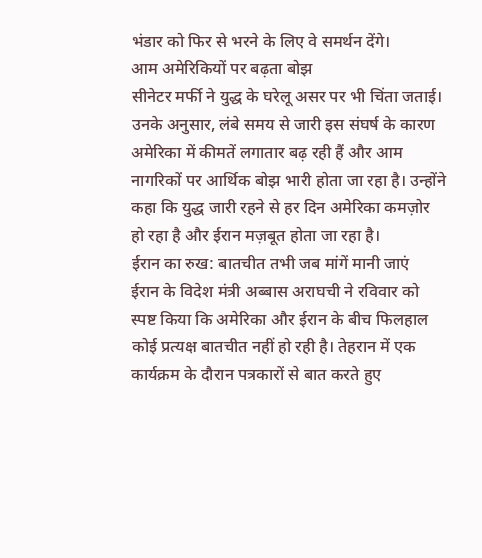भंडार को फिर से भरने के लिए वे समर्थन देंगे।
आम अमेरिकियों पर बढ़ता बोझ
सीनेटर मर्फी ने युद्ध के घरेलू असर पर भी चिंता जताई। उनके अनुसार, लंबे समय से जारी इस संघर्ष के कारण अमेरिका में कीमतें लगातार बढ़ रही हैं और आम नागरिकों पर आर्थिक बोझ भारी होता जा रहा है। उन्होंने कहा कि युद्ध जारी रहने से हर दिन अमेरिका कमज़ोर हो रहा है और ईरान मज़बूत होता जा रहा है।
ईरान का रुख: बातचीत तभी जब मांगें मानी जाएं
ईरान के विदेश मंत्री अब्बास अराघची ने रविवार को स्पष्ट किया कि अमेरिका और ईरान के बीच फिलहाल कोई प्रत्यक्ष बातचीत नहीं हो रही है। तेहरान में एक कार्यक्रम के दौरान पत्रकारों से बात करते हुए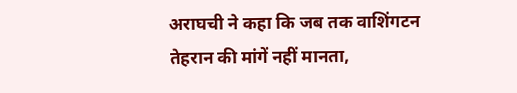अराघची ने कहा कि जब तक वाशिंगटन तेहरान की मांगें नहीं मानता,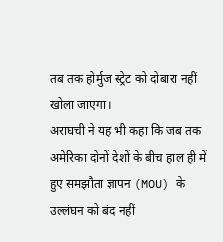तब तक होर्मुज स्ट्रेट को दोबारा नहीं खोला जाएगा।
अराघची ने यह भी कहा कि जब तक अमेरिका दोनों देशों के बीच हाल ही में हुए समझौता ज्ञापन (MOU) के उल्लंघन को बंद नहीं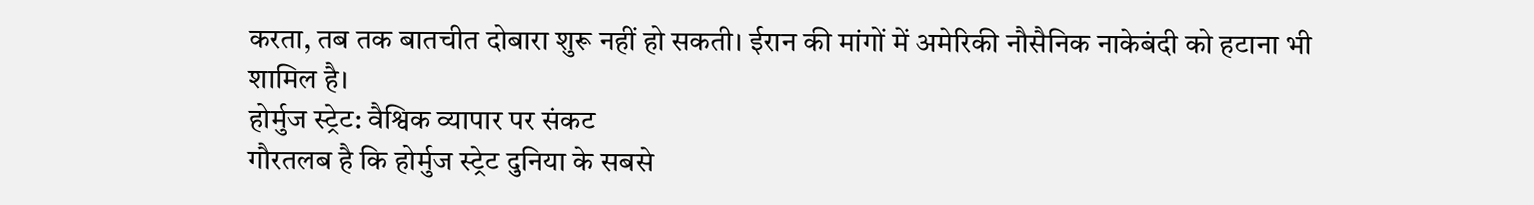करता, तब तक बातचीत दोबारा शुरू नहीं हो सकती। ईरान की मांगों में अमेरिकी नौसैनिक नाकेबंदी को हटाना भी शामिल है।
होर्मुज स्ट्रेट: वैश्विक व्यापार पर संकट
गौरतलब है कि होर्मुज स्ट्रेट दुनिया के सबसे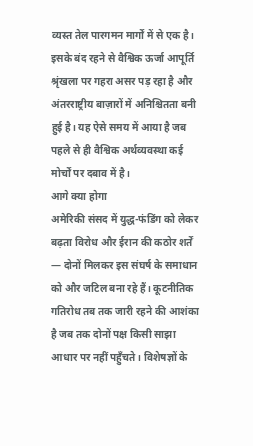व्यस्त तेल पारगमन मार्गों में से एक है। इसके बंद रहने से वैश्विक ऊर्जा आपूर्ति श्रृंखला पर गहरा असर पड़ रहा है और अंतरराष्ट्रीय बाज़ारों में अनिश्चितता बनी हुई है। यह ऐसे समय में आया है जब पहले से ही वैश्विक अर्थव्यवस्था कई मोर्चों पर दबाव में है।
आगे क्या होगा
अमेरिकी संसद में युद्ध-फंडिंग को लेकर बढ़ता विरोध और ईरान की कठोर शर्तें — दोनों मिलकर इस संघर्ष के समाधान को और जटिल बना रहे हैं। कूटनीतिक गतिरोध तब तक जारी रहने की आशंका है जब तक दोनों पक्ष किसी साझा आधार पर नहीं पहुँचते। विशेषज्ञों के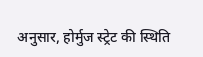अनुसार, होर्मुज स्ट्रेट की स्थिति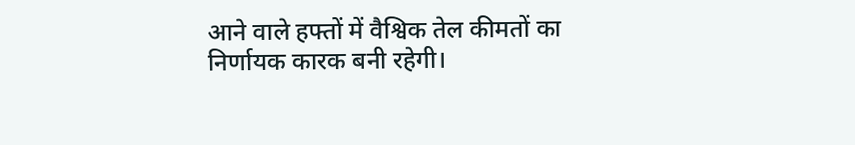आने वाले हफ्तों में वैश्विक तेल कीमतों का निर्णायक कारक बनी रहेगी।